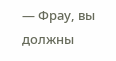— Фрау, вы должны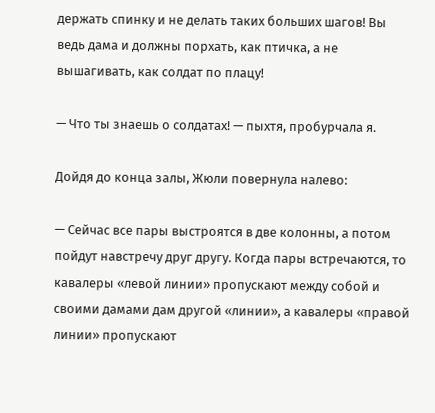держать спинку и не делать таких больших шагов! Вы ведь дама и должны порхать, как птичка, а не вышагивать, как солдат по плацу!

— Что ты знаешь о солдатах! — пыхтя, пробурчала я.

Дойдя до конца залы, Жюли повернула налево:

— Сейчас все пары выстроятся в две колонны, а потом пойдут навстречу друг другу. Когда пары встречаются, то кавалеры «левой линии» пропускают между собой и своими дамами дам другой «линии», а кавалеры «правой линии» пропускают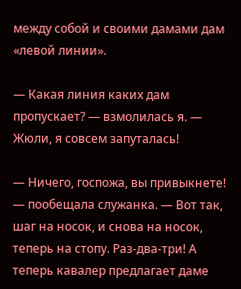между собой и своими дамами дам «левой линии».

— Какая линия каких дам пропускает? — взмолилась я. — Жюли, я совсем запуталась!

— Ничего, госпожа, вы привыкнете! — пообещала служанка. — Вот так, шаг на носок, и снова на носок, теперь на стопу. Раз-два-три! А теперь кавалер предлагает даме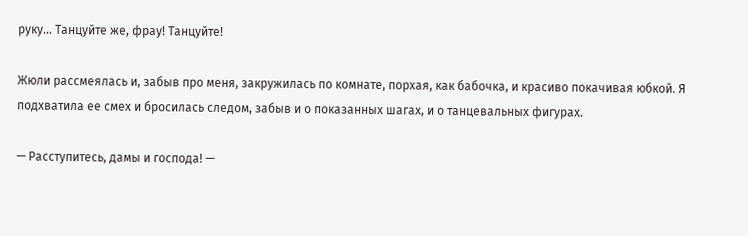руку… Танцуйте же, фрау! Танцуйте!

Жюли рассмеялась и, забыв про меня, закружилась по комнате, порхая, как бабочка, и красиво покачивая юбкой. Я подхватила ее смех и бросилась следом, забыв и о показанных шагах, и о танцевальных фигурах.

— Расступитесь, дамы и господа! —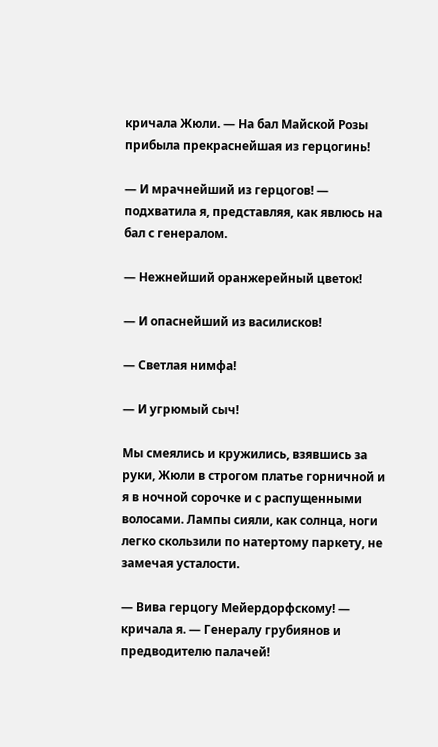кричала Жюли. — На бал Майской Розы прибыла прекраснейшая из герцогинь!

— И мрачнейший из герцогов! — подхватила я, представляя, как явлюсь на бал с генералом.

— Нежнейший оранжерейный цветок!

— И опаснейший из василисков!

— Светлая нимфа!

— И угрюмый сыч!

Мы смеялись и кружились, взявшись за руки, Жюли в строгом платье горничной и я в ночной сорочке и с распущенными волосами. Лампы сияли, как солнца, ноги легко скользили по натертому паркету, не замечая усталости.

— Вива герцогу Мейердорфскому! — кричала я. — Генералу грубиянов и предводителю палачей!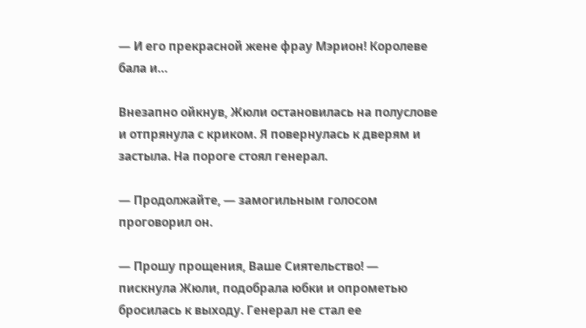— И его прекрасной жене фрау Мэрион! Королеве бала и…

Внезапно ойкнув, Жюли остановилась на полуслове и отпрянула с криком. Я повернулась к дверям и застыла. На пороге стоял генерал.

— Продолжайте, — замогильным голосом проговорил он.

— Прошу прощения, Ваше Сиятельство! — пискнула Жюли, подобрала юбки и опрометью бросилась к выходу. Генерал не стал ее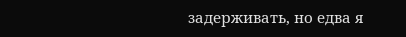задерживать, но едва я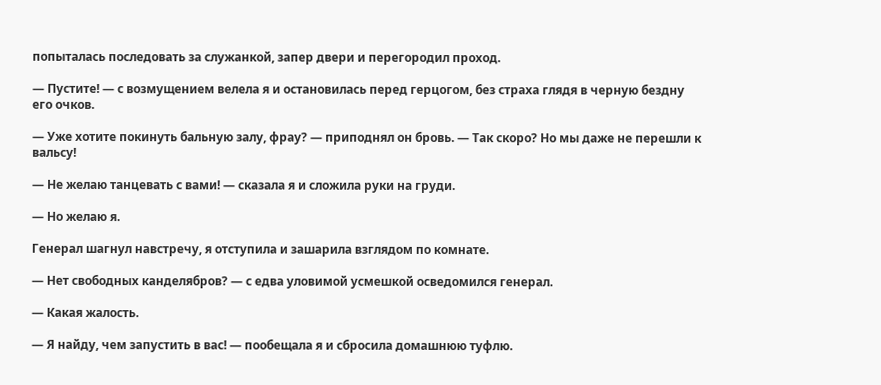попыталась последовать за служанкой, запер двери и перегородил проход.

— Пустите! — с возмущением велела я и остановилась перед герцогом, без страха глядя в черную бездну его очков.

— Уже хотите покинуть бальную залу, фрау? — приподнял он бровь. — Так скоро? Но мы даже не перешли к вальсу!

— Не желаю танцевать с вами! — сказала я и сложила руки на груди.

— Но желаю я.

Генерал шагнул навстречу, я отступила и зашарила взглядом по комнате.

— Нет свободных канделябров? — с едва уловимой усмешкой осведомился генерал.

— Какая жалость.

— Я найду, чем запустить в вас! — пообещала я и сбросила домашнюю туфлю.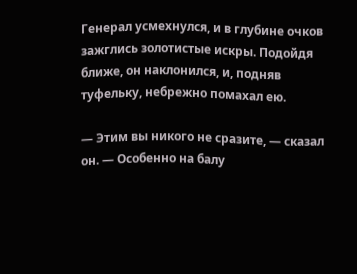Генерал усмехнулся, и в глубине очков зажглись золотистые искры. Подойдя ближе, он наклонился, и, подняв туфельку, небрежно помахал ею.

— Этим вы никого не сразите, — сказал он. — Особенно на балу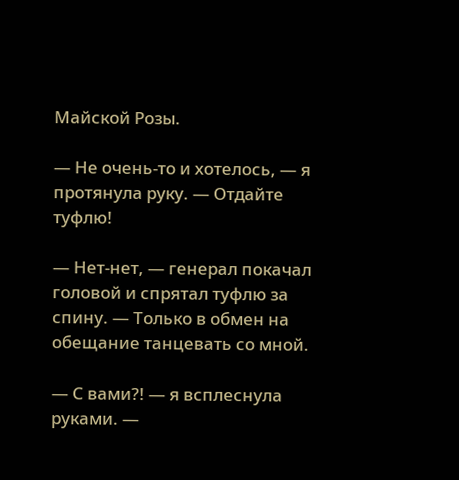Майской Розы.

— Не очень-то и хотелось, — я протянула руку. — Отдайте туфлю!

— Нет-нет, — генерал покачал головой и спрятал туфлю за спину. — Только в обмен на обещание танцевать со мной.

— С вами?! — я всплеснула руками. —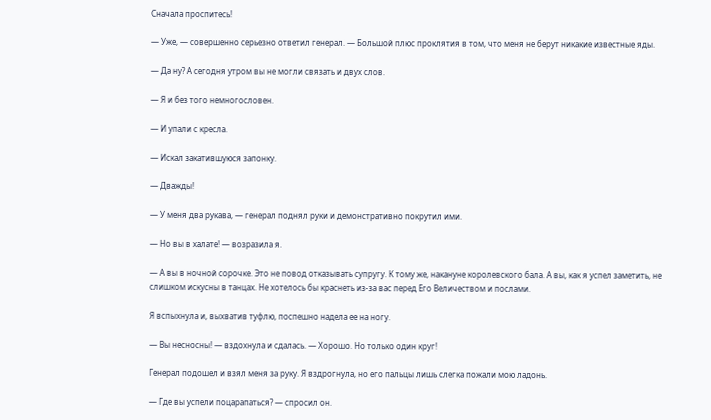Сначала проспитесь!

— Уже, — совершенно серьезно ответил генерал. — Большой плюс проклятия в том, что меня не берут никакие известные яды.

— Да ну? А сегодня утром вы не могли связать и двух слов.

— Я и без того немногословен.

— И упали с кресла.

— Искал закатившуюся запонку.

— Дважды!

— У меня два рукава, — генерал поднял руки и демонстративно покрутил ими.

— Но вы в халате! — возразила я.

— А вы в ночной сорочке. Это не повод отказывать супругу. К тому же, накануне королевского бала. А вы, как я успел заметить, не слишком искусны в танцах. Не хотелось бы краснеть из-за вас перед Его Величеством и послами.

Я вспыхнула и, выхватив туфлю, поспешно надела ее на ногу.

— Вы несносны! — вздохнула и сдалась. — Хорошо. Но только один круг!

Генерал подошел и взял меня за руку. Я вздрогнула, но его пальцы лишь слегка пожали мою ладонь.

— Где вы успели поцарапаться? — спросил он.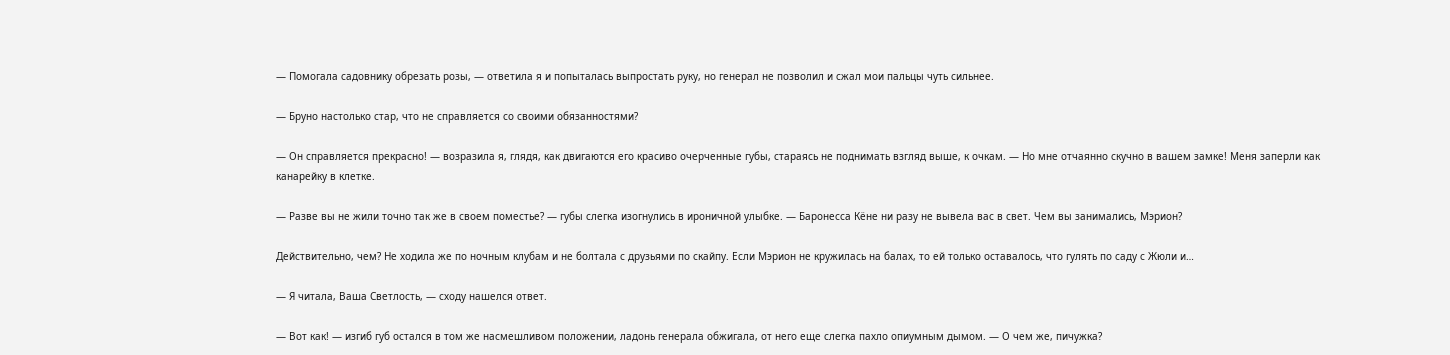— Помогала садовнику обрезать розы, — ответила я и попыталась выпростать руку, но генерал не позволил и сжал мои пальцы чуть сильнее.

— Бруно настолько стар, что не справляется со своими обязанностями?

— Он справляется прекрасно! — возразила я, глядя, как двигаются его красиво очерченные губы, стараясь не поднимать взгляд выше, к очкам. — Но мне отчаянно скучно в вашем замке! Меня заперли как канарейку в клетке.

— Разве вы не жили точно так же в своем поместье? — губы слегка изогнулись в ироничной улыбке. — Баронесса Кёне ни разу не вывела вас в свет. Чем вы занимались, Мэрион?

Действительно, чем? Не ходила же по ночным клубам и не болтала с друзьями по скайпу. Если Мэрион не кружилась на балах, то ей только оставалось, что гулять по саду с Жюли и…

— Я читала, Ваша Светлость, — сходу нашелся ответ.

— Вот как! — изгиб губ остался в том же насмешливом положении, ладонь генерала обжигала, от него еще слегка пахло опиумным дымом. — О чем же, пичужка?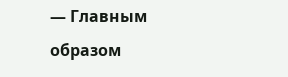— Главным образом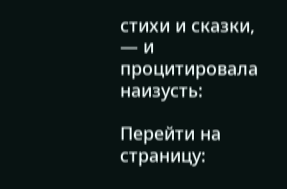стихи и сказки, — и процитировала наизусть:

Перейти на страницу: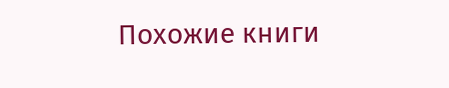Похожие книги